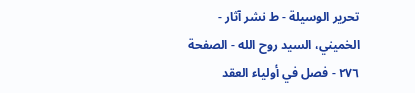تحرير الوسيلة - ط نشر آثار - الخميني، السيد روح الله - الصفحة ٢٧٦ - فصل في أولياء العقد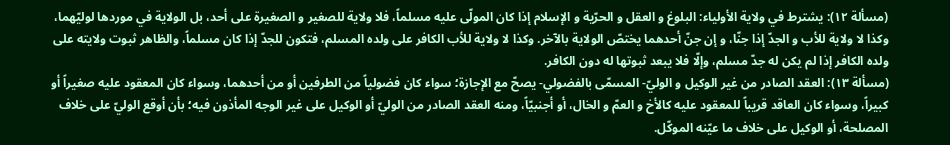(مسألة ١٢): يشترط في ولاية الأولياء: البلوغ و العقل و الحرّية و الإسلام إذا كان المولّى عليه مسلماً، فلا ولاية للصغير و الصغيرة على أحد، بل الولاية في موردها لوليّهما، وكذا لا ولاية للأب و الجدّ إذا جنّا، و إن جنّ أحدهما يختصّ الولاية بالآخر. وكذا لا ولاية للأب الكافر على ولده المسلم، فتكون للجدّ إذا كان مسلماً، والظاهر ثبوت ولايته على ولده الكافر إذا لم يكن له جدّ مسلم، وإلّا فلا يبعد ثبوتها له دون الكافر.
(مسألة ١٣): العقد الصادر من غير الوكيل و الوليّ- المسمّى بالفضولي- يصحّ مع الإجازة؛ سواء كان فضولياً من الطرفين أو من أحدهما، وسواء كان المعقود عليه صغيراً أو كبيراً، وسواء كان العاقد قريباً للمعقود عليه كالأخ و العمّ و الخال، أو أجنبيّاً، ومنه العقد الصادر من الوليّ أو الوكيل على غير الوجه المأذون فيه؛ بأن أوقع الوليّ على خلاف المصلحة، أو الوكيل على خلاف ما عيّنه الموكّل.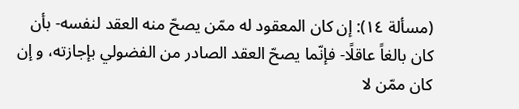(مسألة ١٤): إن كان المعقود له ممّن يصحّ منه العقد لنفسه- بأن كان بالغاً عاقلًا- فإنّما يصحّ العقد الصادر من الفضولي بإجازته، و إن كان ممّن لا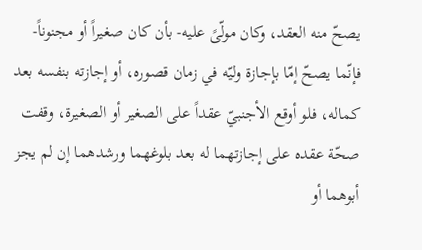يصحّ منه العقد، وكان مولّىً عليه- بأن كان صغيراً أو مجنوناً- فإنّما يصحّ إمّا بإجازة وليّه في زمان قصوره، أو إجازته بنفسه بعد كماله، فلو أوقع الأجنبيّ عقداً على الصغير أو الصغيرة، وقفت صحّة عقده على إجازتهما له بعد بلوغهما ورشدهما إن لم يجز أبوهما أو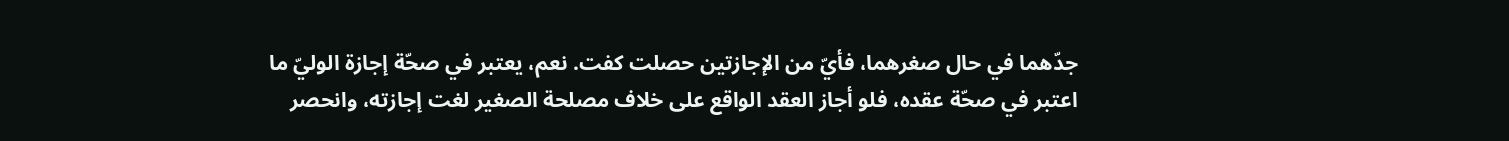جدّهما في حال صغرهما، فأيّ من الإجازتين حصلت كفت. نعم، يعتبر في صحّة إجازة الوليّ ما اعتبر في صحّة عقده، فلو أجاز العقد الواقع على خلاف مصلحة الصغير لغت إجازته، وانحصر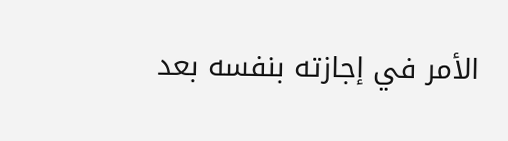الأمر في إجازته بنفسه بعد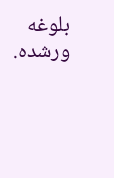بلوغه ورشده.